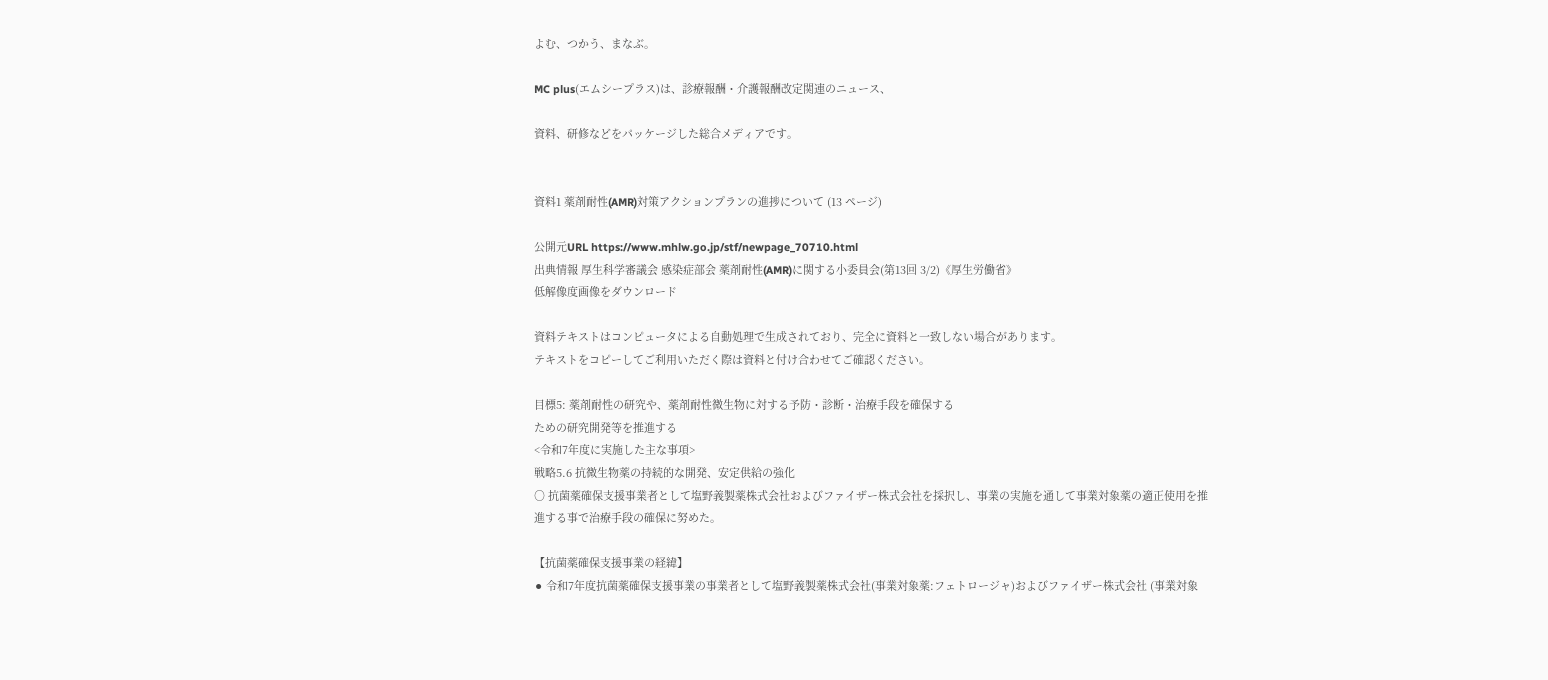よむ、つかう、まなぶ。

MC plus(エムシープラス)は、診療報酬・介護報酬改定関連のニュース、

資料、研修などをパッケージした総合メディアです。


資料1 薬剤耐性(AMR)対策アクションプランの進捗について (13 ページ)

公開元URL https://www.mhlw.go.jp/stf/newpage_70710.html
出典情報 厚生科学審議会 感染症部会 薬剤耐性(AMR)に関する小委員会(第13回 3/2)《厚生労働省》
低解像度画像をダウンロード

資料テキストはコンピュータによる自動処理で生成されており、完全に資料と一致しない場合があります。
テキストをコピーしてご利用いただく際は資料と付け合わせてご確認ください。

目標5: 薬剤耐性の研究や、薬剤耐性微生物に対する予防・診断・治療手段を確保する
ための研究開発等を推進する
<令和7年度に実施した主な事項>
戦略5.6 抗微生物薬の持続的な開発、安定供給の強化
○ 抗菌薬確保支援事業者として塩野義製薬株式会社およびファイザー株式会社を採択し、事業の実施を通して事業対象薬の適正使用を推
進する事で治療手段の確保に努めた。

【抗菌薬確保支援事業の経緯】
⚫ 令和7年度抗菌薬確保支援事業の事業者として塩野義製薬株式会社(事業対象薬:フェトロージャ)およびファイザー株式会社 (事業対象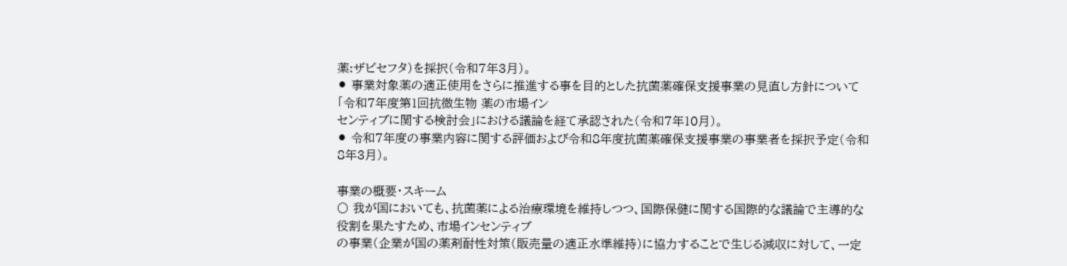薬:ザビセフタ)を採択(令和7年3月)。
⚫ 事業対象薬の適正使用をさらに推進する事を目的とした抗菌薬確保支援事業の見直し方針について「令和7年度第1回抗微生物 薬の市場イン
センティブに関する検討会」における議論を経て承認された(令和7年10月)。
⚫ 令和7年度の事業内容に関する評価および令和8年度抗菌薬確保支援事業の事業者を採択予定(令和8年3月)。

事業の概要・スキーム
〇 我が国においても、抗菌薬による治療環境を維持しつつ、国際保健に関する国際的な議論で主導的な役割を果たすため、市場インセンティブ
の事業(企業が国の薬剤耐性対策(販売量の適正水準維持)に協力することで生じる減収に対して、一定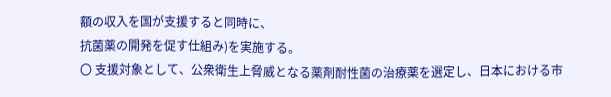額の収入を国が支援すると同時に、
抗菌薬の開発を促す仕組み)を実施する。
〇 支援対象として、公衆衛生上脅威となる薬剤耐性菌の治療薬を選定し、日本における市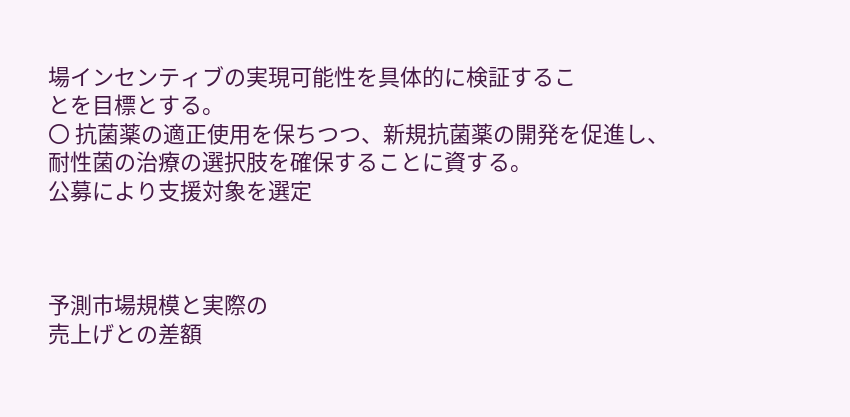場インセンティブの実現可能性を具体的に検証するこ
とを目標とする。
〇 抗菌薬の適正使用を保ちつつ、新規抗菌薬の開発を促進し、耐性菌の治療の選択肢を確保することに資する。
公募により支援対象を選定



予測市場規模と実際の
売上げとの差額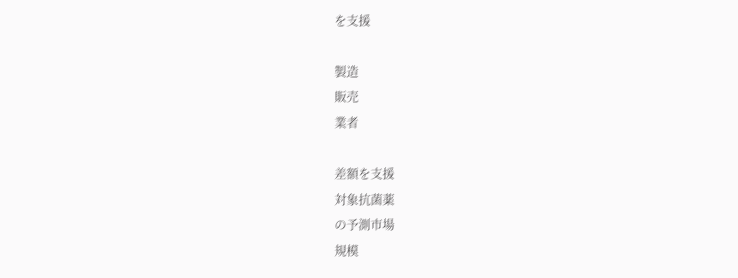を支援

製造
販売
業者

差額を支援
対象抗菌薬
の予測市場
規模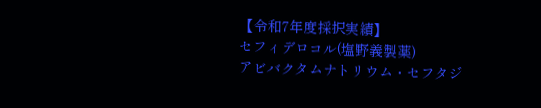【令和7年度採択実績】
セフィデロコル(塩野義製薬)
アビバクタムナトリウム・セフタジ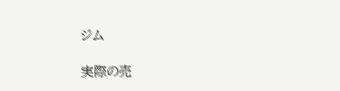ジム

実際の売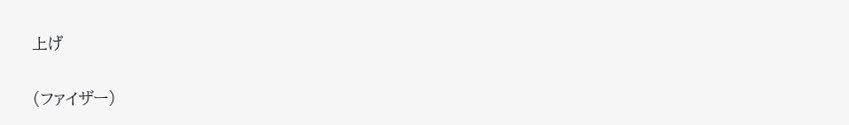上げ

(ファイザー)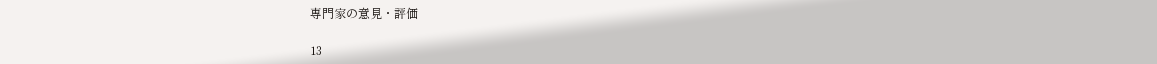専門家の意見・評価

13